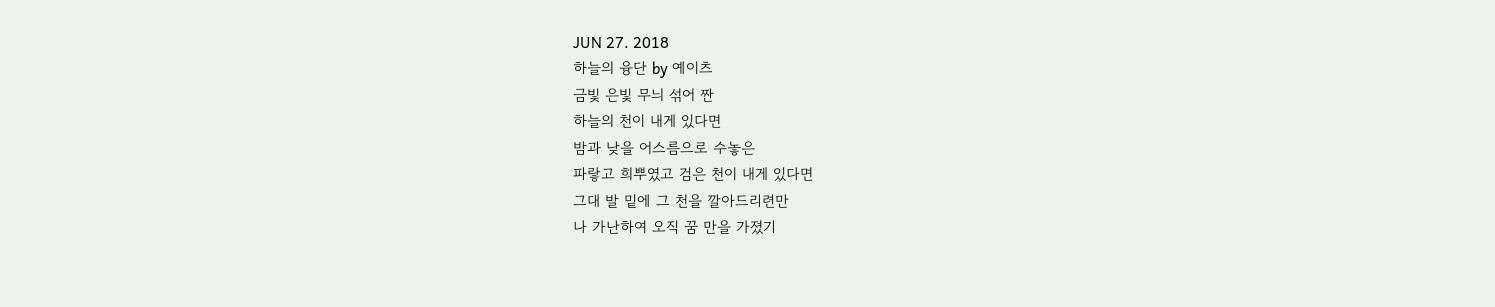JUN 27. 2018
하늘의 융단 by 예이츠
금빛 은빛 무늬 섞어 짠
하늘의 천이 내게 있다면
밤과 낮을 어스름으로 수놓은
파랗고 희뿌였고 검은 천이 내게 있다면
그대 발 밑에 그 천을 깔아드리련만
나 가난하여 오직 꿈 만을 가졌기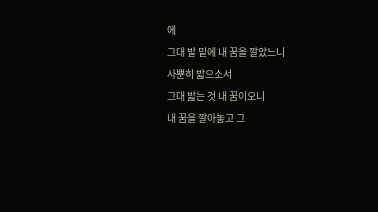에
그대 발 밑에 내 꿈을 깔았느니
사뿐히 밟으소서
그대 밟는 것 내 꿈이오니
내 꿈을 깔아놓고 그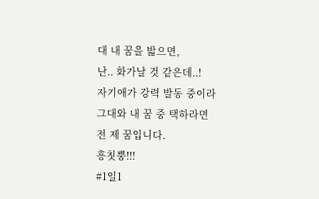대 내 꿈을 밟으면,
난.. 화가날 것 같은데..!
자기애가 강력 발동 중이라
그대와 내 꿈 중 택하라면
전 제 꿈입니다.
흥칫뿡!!!
#1일1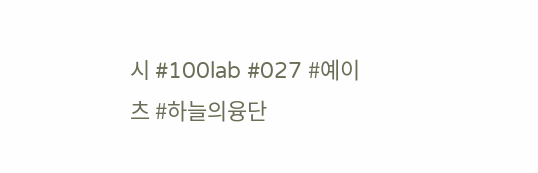시 #100lab #027 #예이츠 #하늘의융단